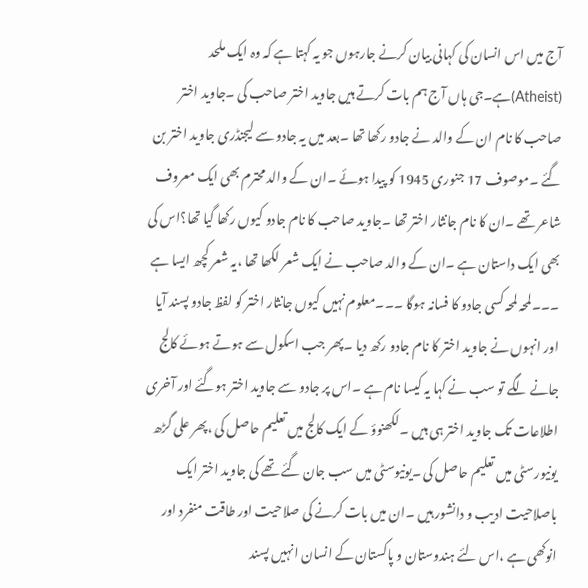آج میں اس انسان کی کہانی بیان کرنے جارہوں جو یہ کہتا ہے کہ وہ ایک ملحد (Atheist)ہے۔جی ہاں آج ہم بات کرتے ہیں جاوید اختر صاحب کی ۔جاوید اختر صاحب کا نام ان کے والد نے جادو رکھا تھا ۔بعد میں یہ جادو سے لیجنڈری جاوید اختر بن گئے ۔موصوف 17 جنوری 1945 کو پیدا ہوئے ۔ان کے والد محترم بھی ایک معروف شاعر تھے ۔ان کا نام جانثار اختر تھا ۔جاوید صاحب کا نام جادو کیوں رکھا گیا تھا؟اس کی بھی ایک داستان ہے ۔ان کے والد صاحب نے ایک شعر لکھا تھا ،یہ شعر کچھ ایسا ہے ۔۔۔لمحہ لمحہ کسی جادو کا فسانہ ہوگا ۔۔۔معلوم نہیں کیوں جانثار اختر کو لفظ جادو پسند آیا اور انہوں نے جاوید اختر کا نام جادو رکھ دیا ۔پھر جب اسکول سے ہوتے ہوئے کالج جانے لگے تو سب نے کہا یہ کیسا نام ہے ۔اس پر جادو سے جاوید اختر ہوگئے اور آخری اطلاعات تک جاوید اختر ہی ہیں ۔لکھنوؤ کے ایک کالج میں تعلیم حاصل کی ،پھر علی گڑھ یونیورسٹی میں تعلیم حاصل کی ۔یونیوسٹی میں سب جان گئے تھے کی جاوید اختر ایک باصلاحیت ادیب و دانشور ہیں ۔ان میں بات کرنے کی صلاحیت اور طاقت منفرد اور انوکھی ہے ،اس لئے ہندوستان و پاکستان کے انسان انہیں پسند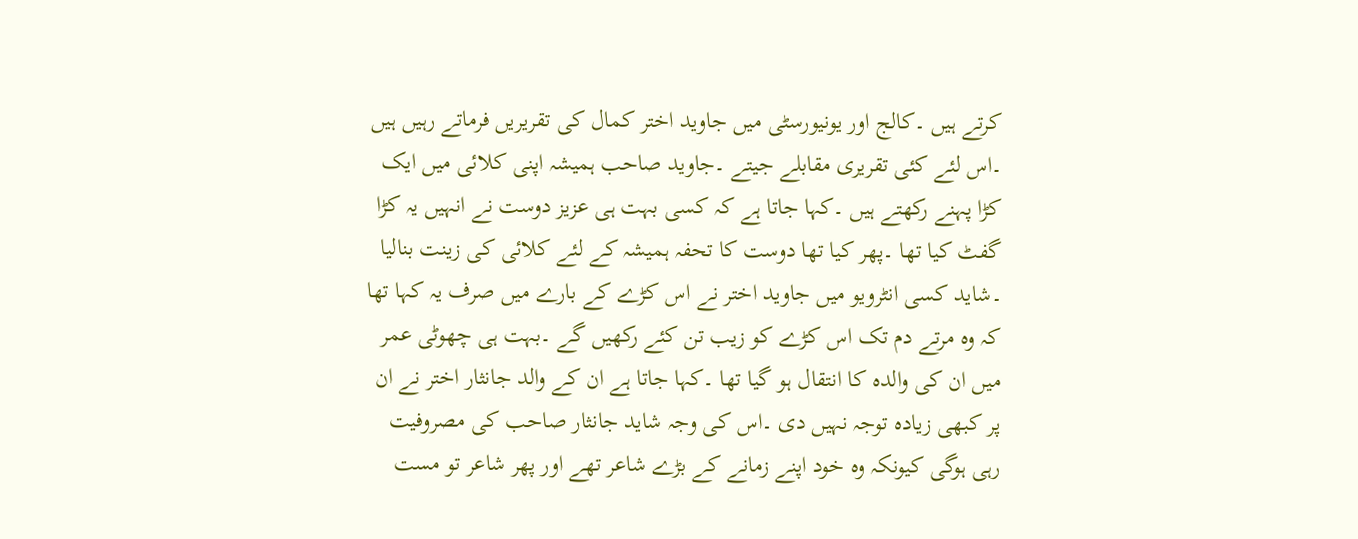کرتے ہیں ۔کالج اور یونیورسٹی میں جاوید اختر کمال کی تقریریں فرماتے رہیں ہیں ۔اس لئے کئی تقریری مقابلے جیتے ۔جاوید صاحب ہمیشہ اپنی کلائی میں ایک کڑا پہنے رکھتے ہیں ۔کہا جاتا ہے کہ کسی بہت ہی عزیز دوست نے انہیں یہ کڑا گفٹ کیا تھا ۔پھر کیا تھا دوست کا تحفہ ہمیشہ کے لئے کلائی کی زینت بنالیا ۔شاید کسی انٹرویو میں جاوید اختر نے اس کڑے کے بارے میں صرف یہ کہا تھا کہ وہ مرتے دم تک اس کڑے کو زیب تن کئے رکھیں گے ۔بہت ہی چھوٹی عمر میں ان کی والدہ کا انتقال ہو گیا تھا ۔کہا جاتا ہے ان کے والد جانثار اختر نے ان پر کبھی زیادہ توجہ نہیں دی ۔اس کی وجہ شاید جانثار صاحب کی مصروفیت رہی ہوگی کیونکہ وہ خود اپنے زمانے کے بڑے شاعر تھے اور پھر شاعر تو مست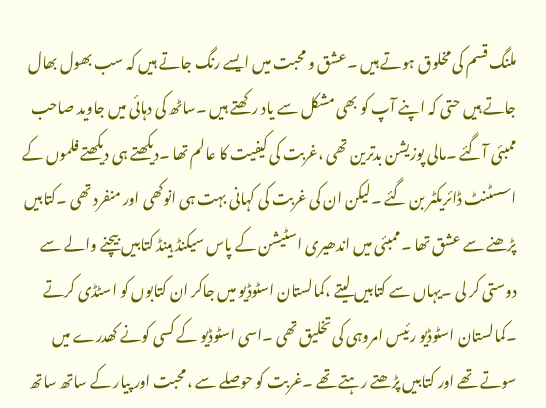ملنگ قسم کی مخلوق ہوتے ہیں ۔عشق و محبت میں ایسے رنگ جاتے ہیں کہ سب بھول بھال جاتے ہیں حتی کہ اپنے آپ کو بھی مشکل سے یاد رکھتے ہیں ۔ساٹھ کی دہائی میں جاوید صاحب ممبئی آگئے ۔مالی پوزیشن بدترین تھی ،غربت کی کیفیت کا عالم تھا ۔دیکھتے ہی دیکھتے فلموں کے اسسٹنٹ ڈائریکٹر بن گئے ۔لیکن ان کی غربت کی کہانی بہت ہی انوکھی اور منفرد تھی ۔کتابیں پڑھنے سے عشق تھا ۔ممبئی میں اندھیری اسٹیشن کے پاس سیکنڈ ہینڈ کتابیں بیچنے والے سے دوستی کر لی ۔یہاں سے کتابیں لیتے ،کمالستان اسٹوڈیو میں جاکر ان کتابوں کو اسٹڈی کرتے ۔کمالستان اسٹوڈیو رئیس امروہی کی تخلیق تھی ۔اسی اسٹوڈیو کے کسی کونے کھدرے میں سوتے تھے اور کتابیں پڑھتے رہتے تھے ۔غربت کو حوصلے سے ،محبت اور پیار کے ساتھ ساتھ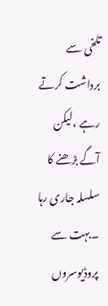تلخی سے برداشت کرتے رہے ،لیکن آگے بڑھنے کا سلسلہ جاری رہا ۔بہت سے پروڈیوسروں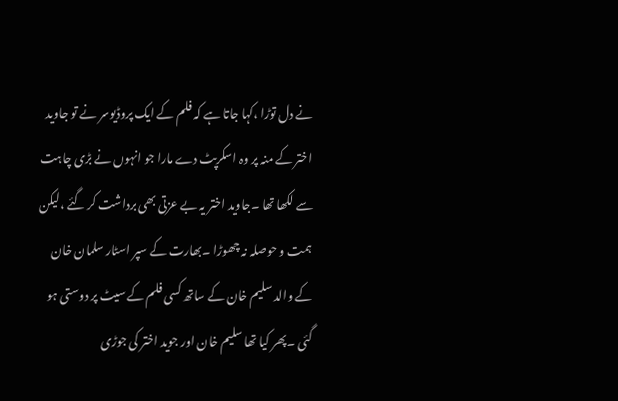نے دل توڑا ،کہا جاتا ہے کہ فلم کے ایک پروڈیوسر نے تو جاوید اختر کے منہ پر وہ اسکرپٹ دے مارا جو انہوں نے بڑی چاہت سے لکھا تھا ۔جاوید اختر یہ بے عزتی بھی برداشت کر گئے ،لیکن ہمت و حوصلہ نہ چھوڑا ۔بھارت کے سپر اسٹار سلمان خان کے والد سلیم خان کے ساتھ کسی فلم کے سیٹ پر دوستی ہو گئی ۔پھر کیا تھا سلیم خان اور جوید اختر کی جوڑی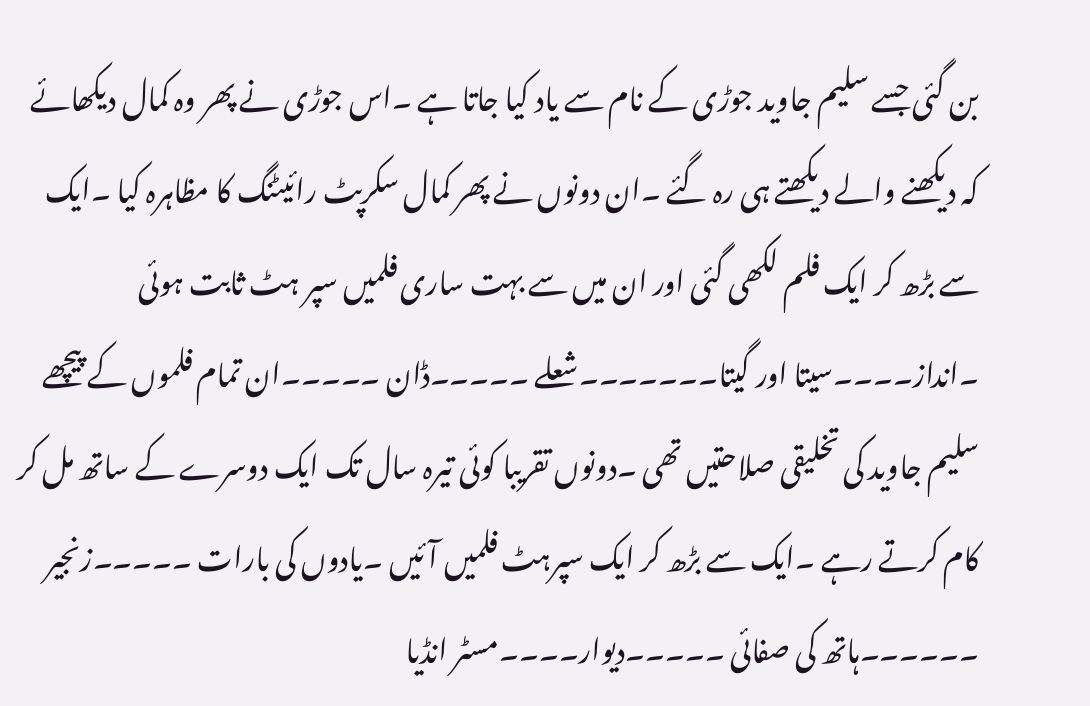بن گئی جسے سلیم جاوید جوڑی کے نام سے یاد کیا جاتا ہے ۔اس جوڑی نے پھر وہ کمال دیکھائے کہ دیکھنے والے دیکھتے ہی رہ گئے ۔ان دونوں نے پھر کمال سکرپٹ رائیٹنگ کا مظاہرہ کیا ۔ایک سے بڑھ کر ایک فلم لکھی گئی اور ان میں سے بہت ساری فلمیں سپر ہٹ ثابت ہوئی ۔انداز۔۔۔۔سیتا اور گیتا۔۔۔۔۔۔۔شعلے ۔۔۔۔۔ڈان ۔۔۔۔۔ان تمام فلموں کے پیچھے سلیم جاوید کی تخلیقی صلاحتیں تھی ۔دونوں تقریبا کوئی تیرہ سال تک ایک دوسرے کے ساتھ مل کر کام کرتے رہے ۔ایک سے بڑھ کر ایک سپرہٹ فلمیں آئیں ۔یادوں کی بارات ۔۔۔۔۔زنجیر ۔۔۔۔۔۔ہاتھ کی صفائی ۔۔۔۔۔دیوار۔۔۔۔مسٹر انڈیا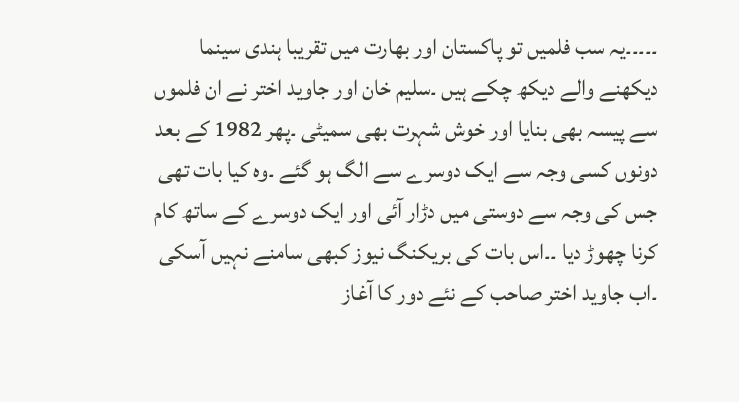۔۔۔۔۔یہ سب فلمیں تو پاکستان اور بھارت میں تقریبا ہندی سینما دیکھنے والے دیکھ چکے ہیں ۔سلیم خان اور جاوید اختر نے ان فلموں سے پیسہ بھی بنایا اور خوش شہرت بھی سمیٹی ۔پھر 1982 کے بعد دونوں کسی وجہ سے ایک دوسرے سے الگ ہو گئے ۔وہ کیا بات تھی جس کی وجہ سے دوستی میں دڑار آئی اور ایک دوسرے کے ساتھ کام کرنا چھوڑ دیا ۔۔اس بات کی بریکنگ نیوز کبھی سامنے نہیں آسکی ۔اب جاوید اختر صاحب کے نئے دور کا آغاز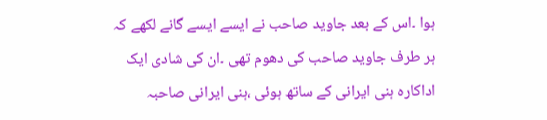ہوا ۔اس کے بعد جاوید صاحب نے ایسے ایسے گانے لکھے کہ ہر طرف جاوید صاحب کی دھوم تھی ۔ان کی شادی ایک اداکارہ ہنی ایرانی کے ساتھ ہوئی ،ہنی ایرانی صاحبہ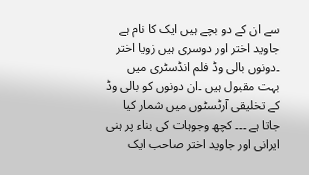سے ان کے دو بچے ہیں ایک کا نام ہے جاوید اختر اور دوسری ہیں زویا اختر ۔دونوں بالی وڈ فلم انڈسٹری میں بہت مقبول ہیں ۔ان دونوں کو بالی وڈ کے تخلیقی آرٹسٹوں میں شمار کیا جاتا ہے ۔۔۔ کچھ وجوہات کی بناء پر ہنی ایرانی اور جاوید اختر صاحب ایک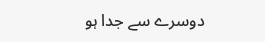دوسرے سے جدا ہو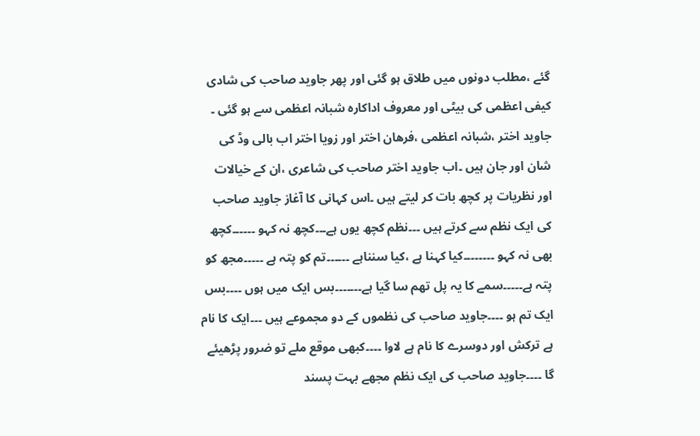گئے ،مطلب دونوں میں طلاق ہو گئی اور پھر جاوید صاحب کی شادی کیفی اعظمی کی بیٹی اور معروف اداکارہ شبانہ اعظمی سے ہو گئی ۔ جاوید اختر ،شبانہ اعظمی ،فرھان اختر اور زویا اختر اب بالی وڈ کی شان اور جان ہیں ۔اب جاوید اختر صاحب کی شاعری ،ان کے خیالات اور نظریات پر کچھ بات کر لیتے ہیں ۔اس کہانی کا آغاز جاوید صاحب کی ایک نظم سے کرتے ہیں ۔۔۔نظم کچھ یوں ہے۔۔۔کچھ نہ کہو ۔۔۔۔۔۔کچھ بھی نہ کہو ۔۔۔۔۔۔۔۔کیا کہنا ہے ،کیا سنناہے ۔۔۔۔۔۔تم کو پتہ ہے ۔۔۔۔۔مجھ کو پتہ ہے۔۔۔۔۔سمے کا یہ پل تھم سا گیا ہے۔۔۔۔۔۔۔بس ایک میں ہوں ۔۔۔۔بس ایک تم ہو ۔۔۔۔جاوید صاحب کی نظموں کے دو مجموعے ہیں ۔۔۔ایک کا نام ہے ترکش اور دوسرے کا نام ہے لاوا ۔۔۔۔کبھی موقع ملے تو ضرور پڑھیئے گا ۔۔۔۔جاوید صاحب کی ایک نظم مجھے بہت پسند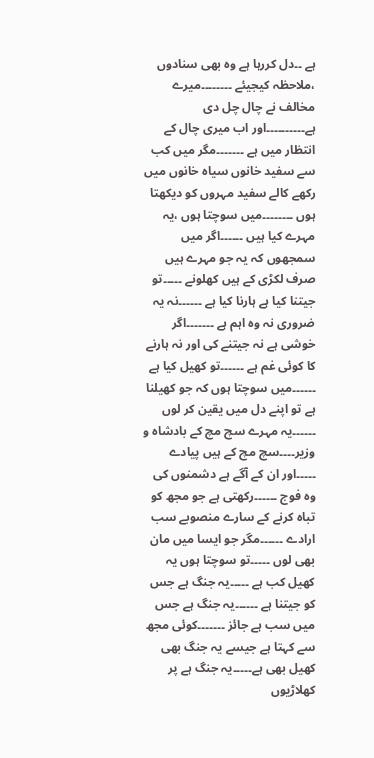ہے ۔۔دل کررہا ہے وہ بھی سنادوں ،ملاحظہ کیجیئے ۔۔۔۔۔۔۔۔میرے مخالف نے چال چل دی ہے۔۔۔۔۔۔۔۔۔۔اور اب میری چال کے انتظار میں ہے ۔۔۔۔۔۔۔مگر میں کب سے سفید خانوں سیاہ خانوں میں رکھے کالے سفید مہروں کو دیکھتا ہوں ۔۔۔۔۔۔۔۔میں سوچتا ہوں ،یہ مہرے کیا ہیں ۔۔۔۔۔۔اگر میں سمجھوں کہ یہ جو مہرے ہیں صرف لکڑی کے ہیں کھلونے ۔۔۔۔۔تو جیتنا کیا ہے ہارنا کیا ہے ۔۔۔۔۔۔نہ یہ ضروری نہ وہ اہم ہے ۔۔۔۔۔۔۔اگر خوشی ہے نہ جیتنے کی اور نہ ہارنے کا کوئی غم ہے ۔۔۔۔۔۔تو کھیل کیا ہے ۔۔۔۔۔۔میں سوچتا ہوں کہ جو کھیلنا ہے تو اپنے دل میں یقین کر لوں ۔۔۔۔۔۔یہ مہرے سچ مچ کے بادشاہ و وزیر۔۔۔۔سچ مچ کے ہیں پیادے ۔۔۔۔۔اور ان کے آگے ہے دشمنوں کی وہ فوج ۔۔۔۔۔۔رکھتی ہے جو مجھ کو تباہ کرنے کے سارے منصوبے سب ارادے ۔۔۔۔۔۔مگر جو ایسا میں مان بھی لوں ۔۔۔۔۔تو سوچتا ہوں یہ کھیل کب ہے ۔۔۔۔۔یہ جنگ ہے جس کو جیتنا ہے ۔۔۔۔۔۔یہ جنگ ہے جس میں سب ہے جائز ۔۔۔۔۔۔۔کوئی مجھ سے کہتا ہے جیسے یہ جنگ بھی کھیل بھی ہے۔۔۔۔۔یہ جنگ ہے پر کھلاڑیوں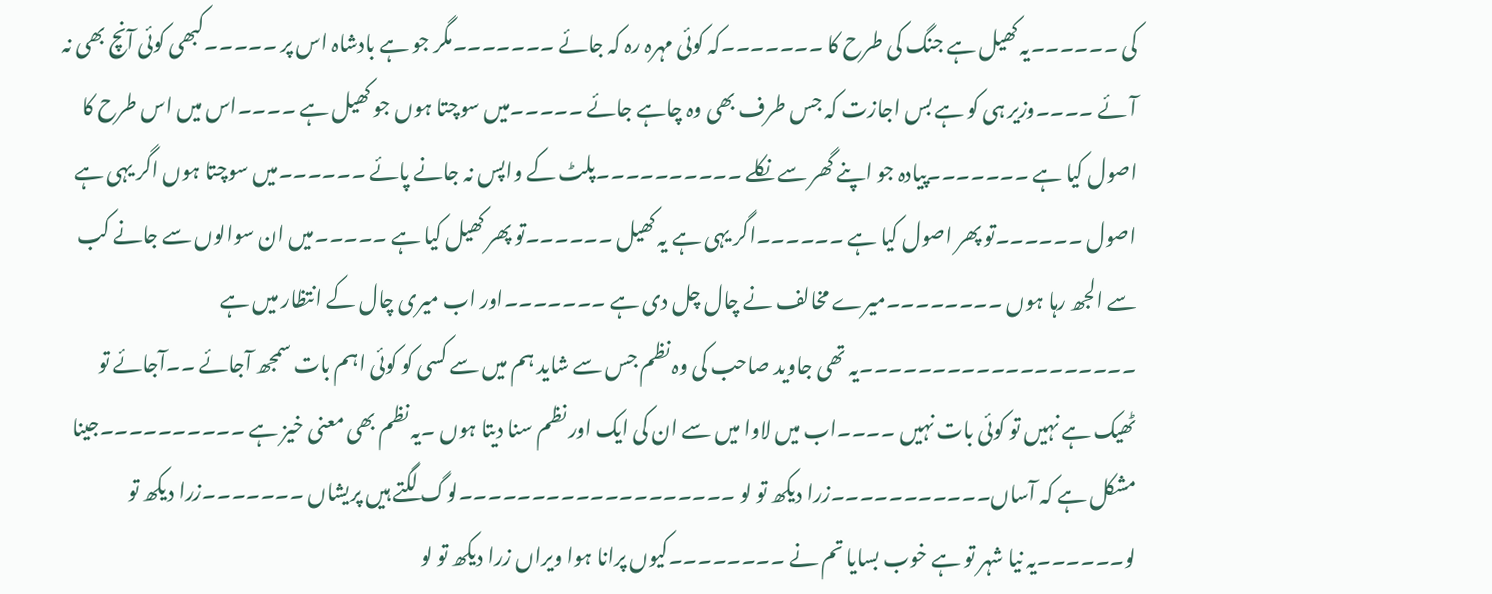کی ۔۔۔۔۔۔یہ کھیل ہے جنگ کی طرح کا ۔۔۔۔۔۔۔کہ کوئی مہرہ رہ کہ جائے ۔۔۔۔۔۔۔مگر جو ہے بادشاہ اس پر ۔۔۔۔۔کبھی کوئی آنچ بھی نہ آئے ۔۔۔۔وزیر ہی کو ہے بس اجازت کہ جس طرف بھی وہ چاہے جائے ۔۔۔۔۔میں سوچتا ہوں جو کھیل ہے ۔۔۔۔اس میں اس طرح کا اصول کیا ہے ۔۔۔۔۔۔۔پیادہ جو اپنے گھر سے نکلے ۔۔۔۔۔۔۔۔۔۔پلٹ کے واپس نہ جانے پائے ۔۔۔۔۔۔میں سوچتا ہوں اگر یہی ہے اصول ۔۔۔۔۔۔تو پھر اصول کیا ہے ۔۔۔۔۔۔اگر یہی ہے یہ کھیل ۔۔۔۔۔۔تو پھر کھیل کیا ہے ۔۔۔۔۔میں ان سوالوں سے جانے کب سے الجھ رہا ہوں ۔۔۔۔۔۔۔۔میرے مخالف نے چال چل دی ہے ۔۔۔۔۔۔۔اور اب میری چال کے انتظار میں ہے ۔۔۔۔۔۔۔۔۔۔۔۔۔۔۔۔۔۔۔یہ تھی جاوید صاحب کی وہ نظم جس سے شاید ہم میں سے کسی کو کوئی اہم بات سمجھ آجائے ۔۔آجائے تو ٹھیک ہے نہیں تو کوئی بات نہیں ۔۔۔۔اب میں لاوا میں سے ان کی ایک اور نظم سنا دیتا ہوں ۔یہ نظم بھی معنی خیز ہے ۔۔۔۔۔۔۔۔۔۔جینا مشکل ہے کہ آساں۔۔۔۔۔۔۔۔۔۔۔زرا دیکھ تو لو ۔۔۔۔۔۔۔۔۔۔۔۔۔۔۔۔۔۔۔لوگ لگتے ہیں پریشاں ۔۔۔۔۔۔۔زرا دیکھ تو لو۔۔۔۔۔۔یہ نیا شہر تو ہے خوب بسایا تم نے ۔۔۔۔۔۔۔۔کیوں پرانا ہوا ویراں زرا دیکھ تو لو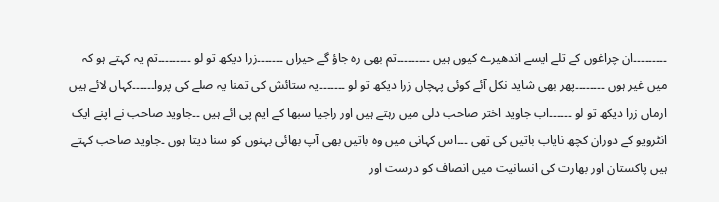۔۔۔۔۔۔۔۔۔ان چراغوں کے تلے ایسے اندھیرے کیوں ہیں ۔۔۔۔۔۔۔۔۔تم بھی رہ جاؤ گے حیراں ۔۔۔۔۔۔۔زرا دیکھ تو لو ۔۔۔۔۔۔۔۔۔تم یہ کہتے ہو کہ میں غیر ہوں ۔۔۔۔۔۔۔۔پھر بھی شاید نکل آئے کوئی پہچاں زرا دیکھ تو لو ۔۔۔۔۔۔۔یہ ستائش کی تمنا یہ صلے کی پروا۔۔۔۔۔۔کہاں لائے ہیں ارماں زرا دیکھ تو لو ۔۔۔۔۔۔اب جاوید اختر صاحب دلی میں رہتے ہیں اور راجیا سبھا کے ایم پی ائے ہیں ۔۔جاوید صاحب نے اپنے ایک انٹرویو کے دوران کچھ نایاب باتیں کی تھی ۔۔۔اس کہانی میں وہ باتیں بھی آپ بھائی بہنوں کو سنا دیتا ہوں ۔جاوید صاحب کہتے ہیں پاکستان اور بھارت کی انسانیت میں انصاف کو درست اور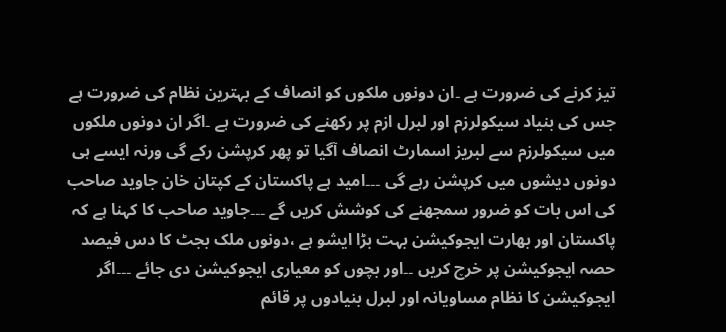تیز کرنے کی ضرورت ہے ۔ان دونوں ملکوں کو انصاف کے بہترین نظام کی ضرورت ہے جس کی بنیاد سیکولرزم اور لبرل ازم پر رکھنے کی ضرورت ہے ۔اگر ان دونوں ملکوں میں سیکولرزم سے لبریز اسمارٹ انصاف آگیا تو پھر کرپشن رکے گی ورنہ ایسے ہی دونوں دیشوں میں کرپشن رہے گی ۔۔۔امید ہے پاکستان کے کپتان خان جاوید صاحب کی اس بات کو ضرور سمجھنے کی کوشش کریں گے ۔۔۔جاوید صاحب کا کہنا ہے کہ پاکستان اور بھارت ایجوکیشن بہت بڑا ایشو ہے ،دونوں ملک بجٹ کا دس فیصد حصہ ایجوکیشن پر خرچ کریں ۔۔اور بچوں کو معیاری ایجوکیشن دی جائے ۔۔۔اگر ایجوکیشن کا نظام مساویانہ اور لبرل بنیادوں پر قائم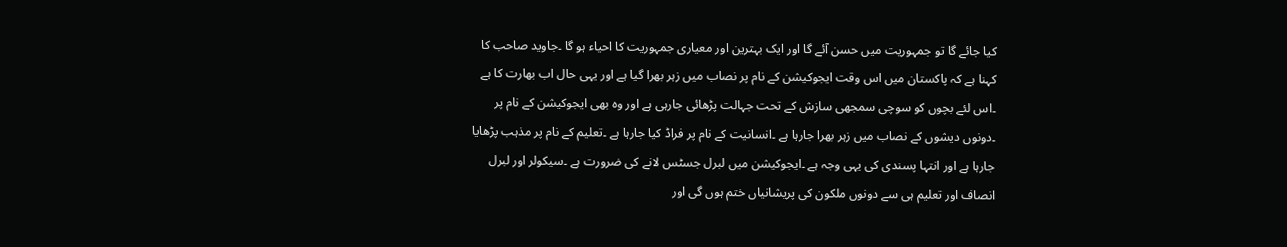کیا جائے گا تو جمہوریت میں حسن آئے گا اور ایک بہترین اور معیاری جمہوریت کا احیاء ہو گا ۔جاوید صاحب کا کہنا ہے کہ پاکستان میں اس وقت ایجوکیشن کے نام پر نصاب میں زہر بھرا گیا ہے اور یہی حال اب بھارت کا ہے ۔اس لئے بچوں کو سوچی سمجھی سازش کے تحت جہالت پڑھائی جارہی ہے اور وہ بھی ایجوکیشن کے نام پر ۔دونوں دیشوں کے نصاب میں زہر بھرا جارہا ہے ۔انسانیت کے نام پر فراڈ کیا جارہا ہے ۔تعلیم کے نام پر مذہب پڑھایا جارہا ہے اور انتہا پسندی کی یہی وجہ ہے ۔ایجوکیشن میں لبرل جسٹس لانے کی ضرورت ہے ۔سیکولر اور لبرل انصاف اور تعلیم ہی سے دونوں ملکون کی پریشانیاں ختم ہوں گی اور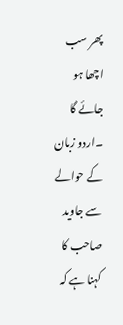پھر سب اچھا ہو جائے گا ۔اردو زبان کے حوالے سے جاوید صاحب کا کہنا ہے کہ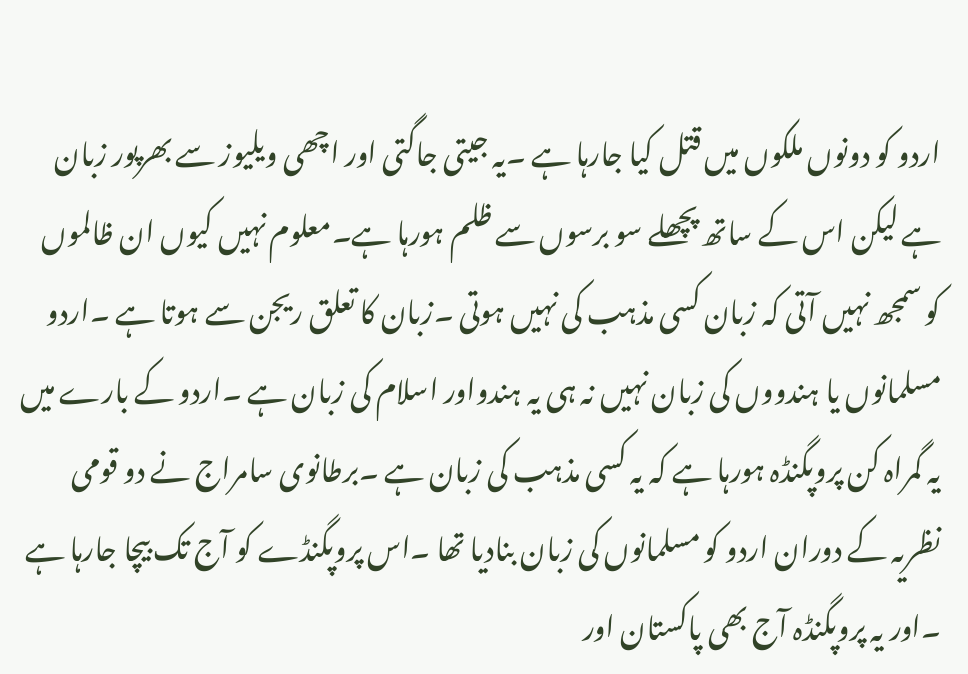اردو کو دونوں ملکوں میں قتل کیا جارہا ہے ۔یہ جیتی جاگتی اور اچھی ویلیوز سے بھرپور زبان ہے لیکن اس کے ساتھ پچھلے سو برسوں سے ظلم ہورہا ہے۔معلوم نہیں کیوں ان ظالموں کو سمجھ نہیں آتی کہ زبان کسی مذہب کی نہیں ہوتی ۔زبان کا تعلق ریجن سے ہوتا ہے ۔اردو مسلمانوں یا ہندووں کی زبان نہیں نہ ہی یہ ہندواور اسلام کی زبان ہے ۔اردو کے بارے میں یہ گمراہ کن پروپگنڈہ ہورہا ہے کہ یہ کسی مذہب کی زبان ہے ۔برطانوی سامراج نے دو قومی نظریہ کے دوران اردو کو مسلمانوں کی زبان بنادیا تھا ۔اس پروپگنڈے کو آج تک بیچا جارہا ہے ۔اور یہ پروپگنڈہ آج بھی پاکستان اور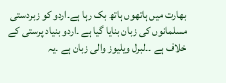بھارت میں ہاتھوں ہاتھ بک رہا ہے۔اردو کو زبردستی مسلمانوں کی زبان بنایا گیا ہے ۔اردو بنیاد پرستی کے خلاف ہے ۔۔لبرل ویلیوز والی زبان ہے ۔یہ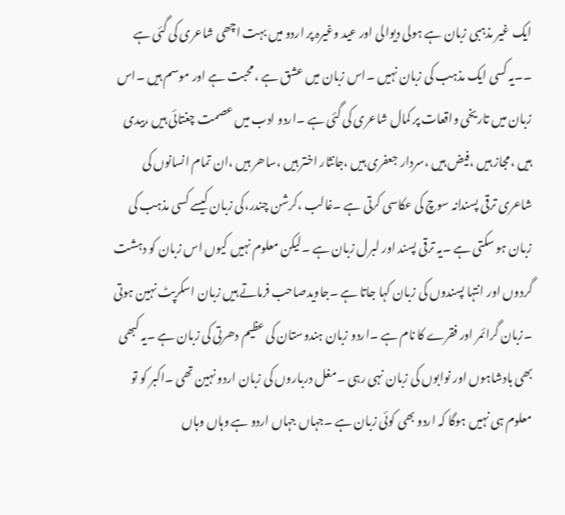ایک غیر مذہبی زبان ہے ہولی دیوالی اور عید وغیرہ پر اردو میں بہت اچھی شاعری کی گئی ہے ۔۔یہ کسی ایک مذہب کی زبان نہیں ۔اس زبان میں عشق ہے ،محبت ہے اور موسم ہیں ۔اس زبان میں تاریخی واقعات پر کمال شاعری کی گئی ہے ۔اردو ادب میں عصمت چغتائی ہیں ،بیدی ہیں ،مجاز ہیں ،فیض ہیں ،سردار جعفری ہیں ،جانثار اختر ہیں ،ساھر ہیں ،ان تمام انسانوں کی شاعری ترقی پسندانہ سوچ کی عکاسی کرتی ہے ۔غالب ،کرشن چندر،کی زبان کیسے کسی مذہب کی زبان ہو سکتی ہے ۔یہ ترقی پسند اور لبرل زبان ہے ۔لیکن معلوم نہیں کیوں اس زبان کو دہشت گردوں اور انتہا پسندوں کی زبان کہا جاتا ہے ۔جاویدصاحب فرماتے ہیں زبان اسکرپٹ نہین ہوتی ۔زبان گرائمر اور فقرے کا نام ہے ۔اردو زبان ہندوستان کی عظیم دھرتی کی زبان ہے ۔یہ کبھی بھی بادشاہوں اور نوابوں کی زبان نہی رہی ۔مغل درباروں کی زبان اردو نہین تھی ۔اکبر کو تو معلوم ہی نہیں ہوگا کہ اردو بھی کوئی زبان ہے ۔جہاں جہاں اردو ہے وہاں وہاں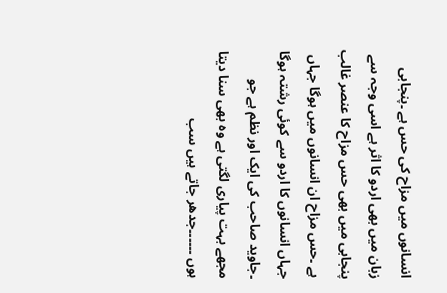انسانوں میں مزاح کی حس ہے ۔پنجابی زبان میں بھی اردو کا اثر ہے اسی وجہ سے پنجابی میں بھی حس مزاح کا عنصر غالب ہے ۔حس مزاح ان انسانوں میں ہوگا جہاں جہاں انسانوں کا اردو سے کوئی رشتہ ہوگا ۔جاوید صاحب کی ایک اور نظم ہے جو مجھے بہت پیاری لگتی ہے وہ بھی سنا دیتا ہوں ۔۔۔۔۔۔جدھر جاتے ہیں سب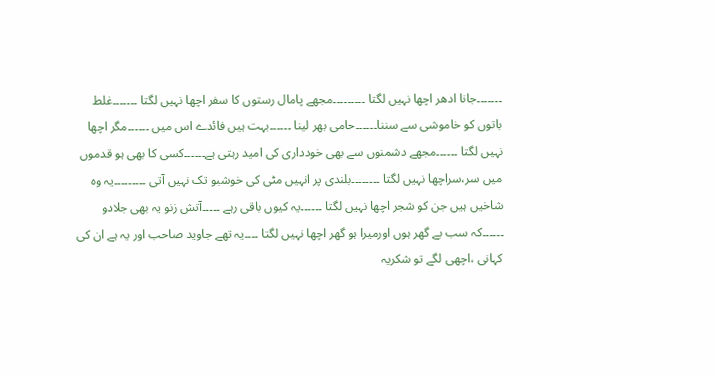۔۔۔۔۔۔۔جانا ادھر اچھا نہیں لگتا ۔۔۔۔۔۔۔۔۔مجھے پامال رستوں کا سفر اچھا نہیں لگتا ۔۔۔۔۔۔۔غلط باتوں کو خاموشی سے سننا۔۔۔۔۔۔حامی بھر لینا ۔۔۔۔۔۔بہت ہیں فائدے اس میں ۔۔۔۔۔۔مگر اچھا نہیں لگتا ۔۔۔۔۔۔مجھے دشمنوں سے بھی خودداری کی امید رہتی ہے۔۔۔۔۔۔کسی کا بھی ہو قدموں میں سر،سراچھا نہیں لگتا ۔۔۔۔۔۔۔۔بلندی پر انہیں مٹی کی خوشبو تک نہیں آتی ۔۔۔۔۔۔۔۔۔یہ وہ شاخیں ہیں جن کو شجر اچھا نہیں لگتا ۔۔۔۔۔۔یہ کیوں باقی رہے ۔۔۔۔۔آتش زنو یہ بھی جلادو ۔۔۔۔۔۔کہ سب بے گھر ہوں اورمیرا ہو گھر اچھا نہیں لگتا ۔۔۔۔یہ تھے جاوید صاحب اور یہ ہے ان کی کہانی ،اچھی لگے تو شکریہ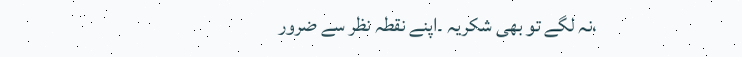،نہ لگے تو بھی شکریہ ۔اپنے نقطہ نظر سے ضرور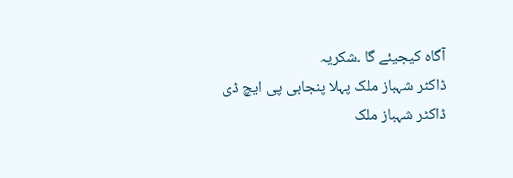آگاہ کیجیئے گا ۔شکریہ
ڈاکٹر شہباز ملک پہلا پنجابی پی ایچ ڈی
ڈاکٹر شہباز ملک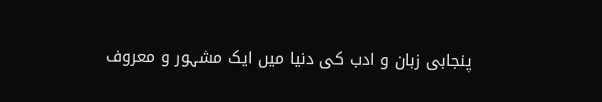پنجابی زبان و ادب کی دنیا میں ایک مشہور و معروف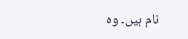نام ہیں۔ وہ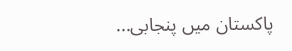پاکستان میں پنجابی...